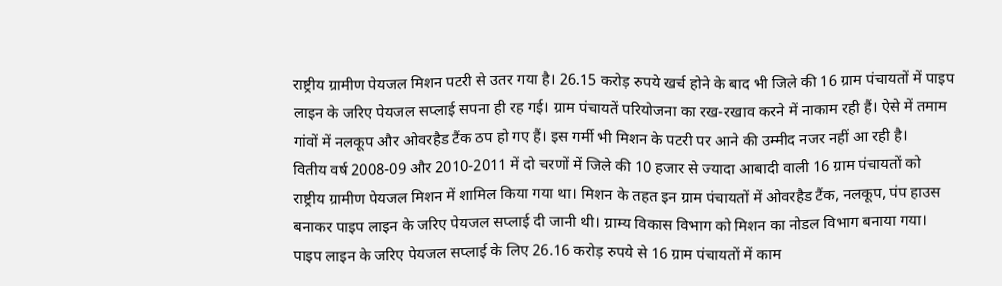राष्ट्रीय ग्रामीण पेयजल मिशन पटरी से उतर गया है। 26.15 करोड़ रुपये खर्च होने के बाद भी जिले की 16 ग्राम पंचायतों में पाइप लाइन के जरिए पेयजल सप्लाई सपना ही रह गई। ग्राम पंचायतें परियोजना का रख-रखाव करने में नाकाम रही हैं। ऐसे में तमाम गांवों में नलकूप और ओवरहैड टैंक ठप हो गए हैं। इस गर्मी भी मिशन के पटरी पर आने की उम्मीद नजर नहीं आ रही है।
वितीय वर्ष 2008-09 और 2010-2011 में दो चरणों में जिले की 10 हजार से ज्यादा आबादी वाली 16 ग्राम पंचायतों को राष्ट्रीय ग्रामीण पेयजल मिशन में शामिल किया गया था। मिशन के तहत इन ग्राम पंचायतों में ओवरहैड टैंक, नलकूप, पंप हाउस बनाकर पाइप लाइन के जरिए पेयजल सप्लाई दी जानी थी। ग्राम्य विकास विभाग को मिशन का नोडल विभाग बनाया गया। पाइप लाइन के जरिए पेयजल सप्लाई के लिए 26.16 करोड़ रुपये से 16 ग्राम पंचायतों में काम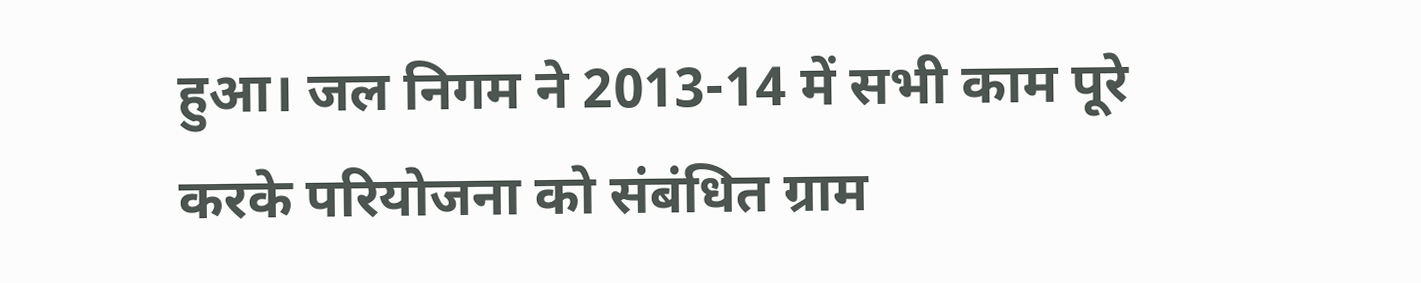हुआ। जल निगम ने 2013-14 में सभी काम पूरे करके परियोजना को संबंधित ग्राम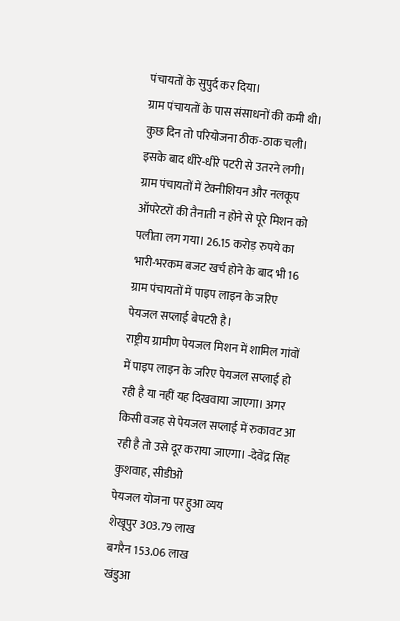पंचायतों के सुपुर्द कर दिया।
ग्राम पंचायतों के पास संसाधनों की कमी थी। कुछ दिन तो परियोजना ठीक-ठाक चली। इसके बाद धीरे-धीरे पटरी से उतरने लगी। ग्राम पंचायतों में टेक्नीशियन और नलकूप ऑपरेटरों की तैनाती न होने से पूरे मिशन को पलीता लग गया। 26.15 करोड़ रुपये का भारी-भरकम बजट खर्च होने के बाद भी 16 ग्राम पंचायतों में पाइप लाइन के जरिए पेयजल सप्लाई बेपटरी है।
राष्ट्रीय ग्रामीण पेयजल मिशन में शामिल गांवों में पाइप लाइन के जरिए पेयजल सप्लाई हो रही है या नहीं यह दिखवाया जाएगा। अगर किसी वजह से पेयजल सप्लाई में रुकावट आ रही है तो उसे दूर कराया जाएगा। -देवेंद्र सिंह कुशवाह, सीडीओ
पेयजल योजना पर हुआ व्यय
शेखूपुर 303.79 लाख
बगरैन 153.06 लाख
खंडुआ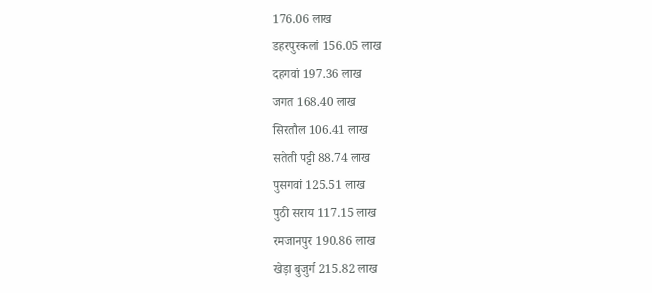176.06 लाख
डहरपुरकलां 156.05 लाख
दहगवां 197.36 लाख
जगत 168.40 लाख
सिरतौल 106.41 लाख
सतेती पट्टी 88.74 लाख
पुसगवां 125.51 लाख
पुठी सराय 117.15 लाख
रमजानपुर 190.86 लाख
खेड़ा बुजुर्ग 215.82 लाख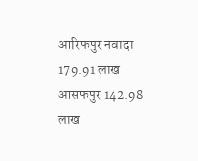आरिफपुर नवादा 179.91 लाख
आसफपुर 142.98 लाख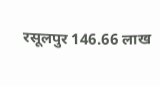रसूलपुर 146.66 लाख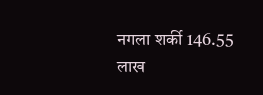नगला शर्की 146.55 लाख